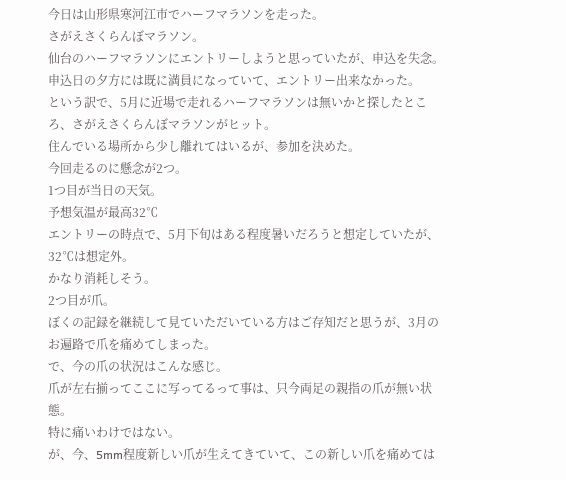今日は山形県寒河江市でハーフマラソンを走った。
さがえさくらんぼマラソン。
仙台のハーフマラソンにエントリーしようと思っていたが、申込を失念。
申込日の夕方には既に満員になっていて、エントリー出来なかった。
という訳で、5月に近場で走れるハーフマラソンは無いかと探したところ、さがえさくらんぼマラソンがヒット。
住んでいる場所から少し離れてはいるが、参加を決めた。
今回走るのに懸念が2つ。
1つ目が当日の天気。
予想気温が最高32℃
エントリーの時点で、5月下旬はある程度暑いだろうと想定していたが、32℃は想定外。
かなり消耗しそう。
2つ目が爪。
ぼくの記録を継続して見ていただいている方はご存知だと思うが、3月のお遍路で爪を痛めてしまった。
で、今の爪の状況はこんな感じ。
爪が左右揃ってここに写ってるって事は、只今両足の親指の爪が無い状態。
特に痛いわけではない。
が、今、5mm程度新しい爪が生えてきていて、この新しい爪を痛めては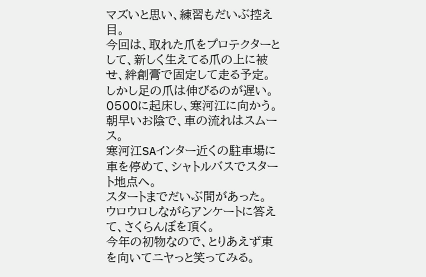マズいと思い、練習もだいぶ控え目。
今回は、取れた爪をプロテクターとして、新しく生えてる爪の上に被せ、絆創膏で固定して走る予定。
しかし足の爪は伸びるのが遅い。
0500に起床し、寒河江に向かう。
朝早いお陰で、車の流れはスムース。
寒河江SAインター近くの駐車場に車を停めて、シャトルバスでスタート地点へ。
スタートまでだいぶ間があった。
ウロウロしながらアンケートに答えて、さくらんぼを頂く。
今年の初物なので、とりあえず東を向いてニヤっと笑ってみる。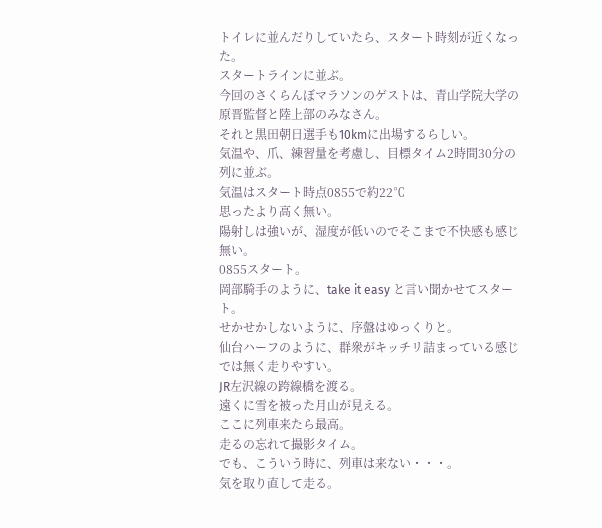トイレに並んだりしていたら、スタート時刻が近くなった。
スタートラインに並ぶ。
今回のさくらんぼマラソンのゲストは、青山学院大学の原晋監督と陸上部のみなさん。
それと黒田朝日選手も10kmに出場するらしい。
気温や、爪、練習量を考慮し、目標タイム2時間30分の列に並ぶ。
気温はスタート時点0855で約22℃
思ったより高く無い。
陽射しは強いが、湿度が低いのでそこまで不快感も感じ無い。
0855スタート。
岡部騎手のように、take it easy と言い聞かせてスタート。
せかせかしないように、序盤はゆっくりと。
仙台ハーフのように、群衆がキッチリ詰まっている感じでは無く走りやすい。
JR左沢線の跨線橋を渡る。
遠くに雪を被った月山が見える。
ここに列車来たら最高。
走るの忘れて撮影タイム。
でも、こういう時に、列車は来ない・・・。
気を取り直して走る。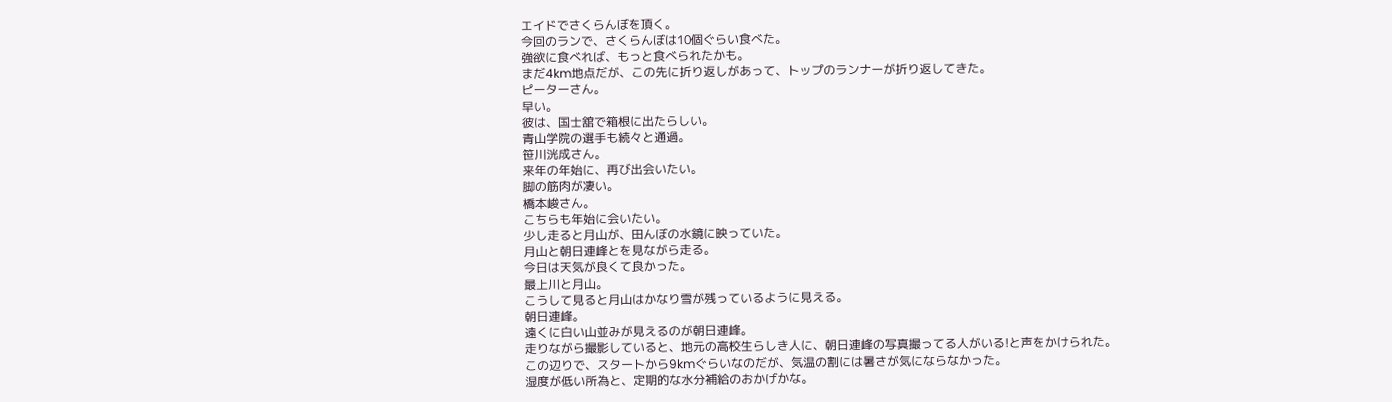エイドでさくらんぼを頂く。
今回のランで、さくらんぼは10個ぐらい食べた。
強欲に食べれば、もっと食べられたかも。
まだ4km地点だが、この先に折り返しがあって、トップのランナーが折り返してきた。
ピーターさん。
早い。
彼は、国士舘で箱根に出たらしい。
青山学院の選手も続々と通過。
笹川洸成さん。
来年の年始に、再び出会いたい。
脚の筋肉が凄い。
橋本峻さん。
こちらも年始に会いたい。
少し走ると月山が、田んぼの水鏡に映っていた。
月山と朝日連峰とを見ながら走る。
今日は天気が良くて良かった。
最上川と月山。
こうして見ると月山はかなり雪が残っているように見える。
朝日連峰。
遠くに白い山並みが見えるのが朝日連峰。
走りながら撮影していると、地元の高校生らしき人に、朝日連峰の写真撮ってる人がいる!と声をかけられた。
この辺りで、スタートから9kmぐらいなのだが、気温の割には暑さが気にならなかった。
湿度が低い所為と、定期的な水分補給のおかげかな。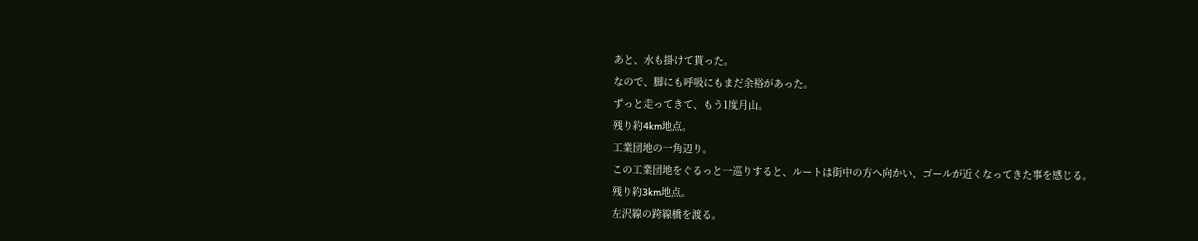あと、水も掛けて貰った。
なので、脚にも呼吸にもまだ余裕があった。
ずっと走ってきて、もう1度月山。
残り約4km地点。
工業団地の一角辺り。
この工業団地をぐるっと一巡りすると、ルートは街中の方へ向かい、ゴールが近くなってきた事を感じる。
残り約3km地点。
左沢線の跨線橋を渡る。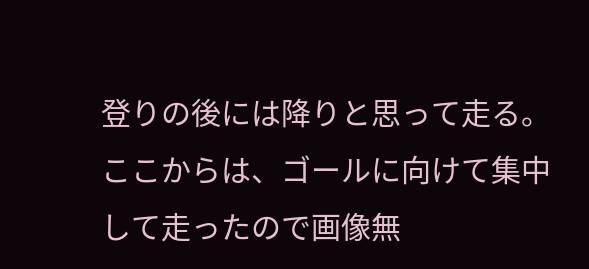登りの後には降りと思って走る。
ここからは、ゴールに向けて集中して走ったので画像無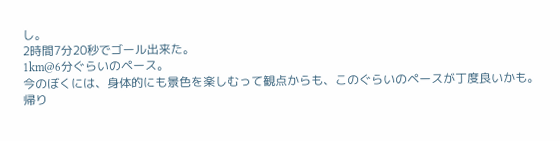し。
2時間7分20秒でゴール出来た。
1km@6分ぐらいのペース。
今のぼくには、身体的にも景色を楽しむって観点からも、このぐらいのペースが丁度良いかも。
帰り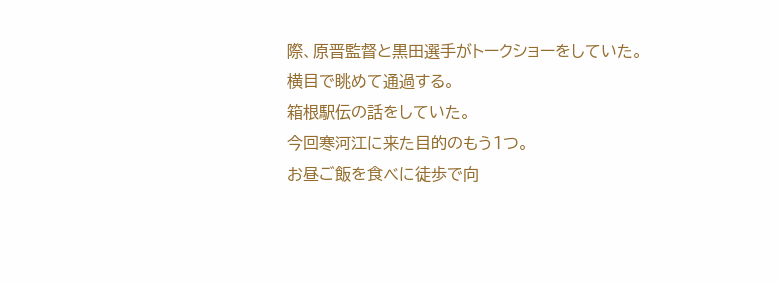際、原晋監督と黒田選手がトークショーをしていた。
横目で眺めて通過する。
箱根駅伝の話をしていた。
今回寒河江に来た目的のもう1つ。
お昼ご飯を食べに徒歩で向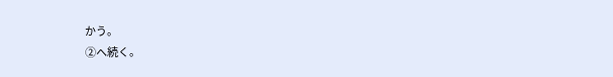かう。
②へ続く。